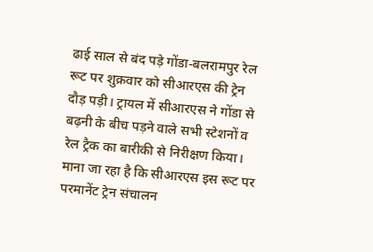ढाई साल से बंद पड़े गोंडा-बलरामपुर रेल रूट पर शुक्रवार को सीआरएस की ट्रेन दौड़ पड़ी। ट्रायल में सीआरएस ने गोंडा से बढ़नी के बीच पड़ने वाले सभी स्टेशनों व रेल ट्रैक का बारीकी से निरीक्षण किया। माना जा रहा है कि सीआरएस इस रूट पर परमानेंट ट्रेन संचालन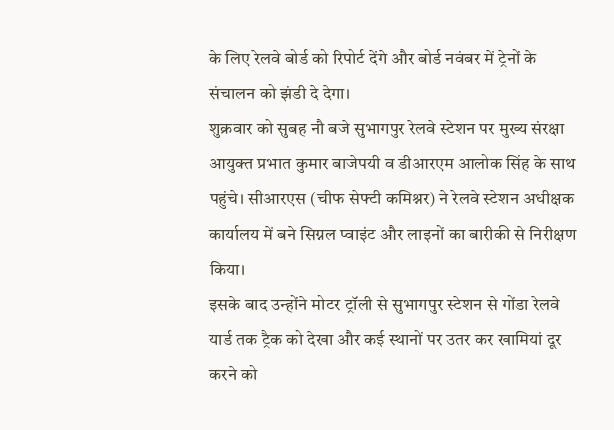के लिए रेलवे बोर्ड को रिपोर्ट देंगे और बोर्ड नवंबर में ट्रेनों के संचालन को झंडी दे देगा।
शुक्रवार को सुबह नौ बजे सुभागपुर रेलवे स्टेशन पर मुख्य संरक्षा आयुक्त प्रभात कुमार बाजेपयी व डीआरएम आलोक सिंह के साथ पहुंचे। सीआरएस (चीफ सेफ्टी कमिश्नर) ने रेलवे स्टेशन अधीक्षक कार्यालय में बने सिग्नल प्वाइंट और लाइनों का बारीकी से निरीक्षण किया।
इसके बाद उन्होंने मोटर ट्रॉली से सुभागपुर स्टेशन से गोंडा रेलवे यार्ड तक ट्रैक को देखा और कई स्थानों पर उतर कर खामियां दूर करने को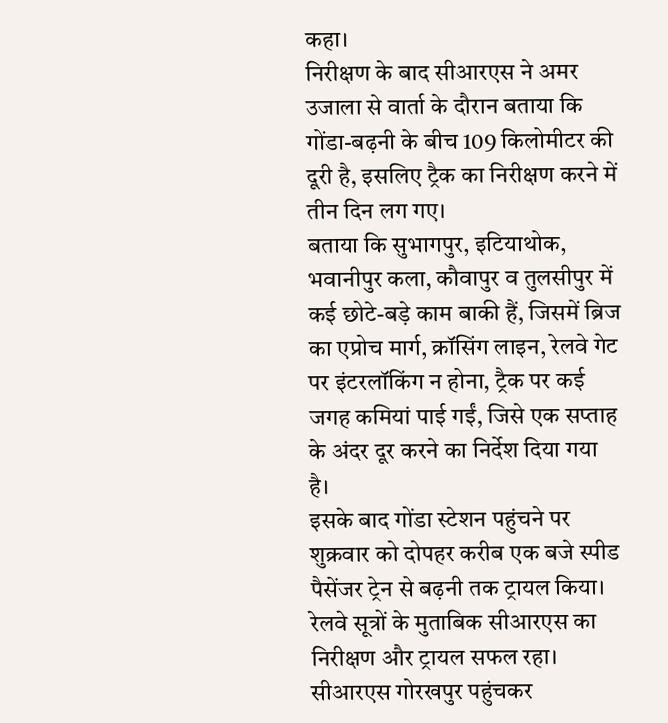कहा।
निरीक्षण के बाद सीआरएस ने अमर उजाला से वार्ता के दौरान बताया कि गोंडा-बढ़नी के बीच 109 किलोमीटर की दूरी है, इसलिए ट्रैक का निरीक्षण करने में तीन दिन लग गए।
बताया कि सुभागपुर, इटियाथोक, भवानीपुर कला, कौवापुर व तुलसीपुर में कई छोटे-बड़े काम बाकी हैं, जिसमें ब्रिज का एप्रोच मार्ग, क्रॉसिंग लाइन, रेलवे गेट पर इंटरलॉकिंग न होना, ट्रैक पर कई जगह कमियां पाई गईं, जिसे एक सप्ताह के अंदर दूर करने का निर्देश दिया गया है।
इसके बाद गोंडा स्टेशन पहुंचने पर शुक्रवार को दोपहर करीब एक बजे स्पीड पैसेंजर ट्रेन से बढ़नी तक ट्रायल किया। रेलवे सूत्रों के मुताबिक सीआरएस का निरीक्षण और ट्रायल सफल रहा।
सीआरएस गोरखपुर पहुंचकर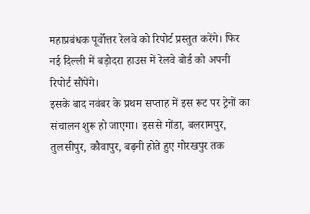महाप्रबंधक पूर्वोत्तर रेलवे को रिपोर्ट प्रस्तुत करेंगे। फिर नई दिल्ली में बड़ोदरा हाउस में रेलवे बोर्ड को अपनी रिपोर्ट सौंपेंगे।
इसके बाद नवंबर के प्रथम सप्ताह में इस रूट पर ट्रेनों का संचालन शुरू हो जाएगा। इससे गोंडा, बलरामपुर, तुलसीपुर, कौवापुर, बढ़नी होते हुए गोरखपुर तक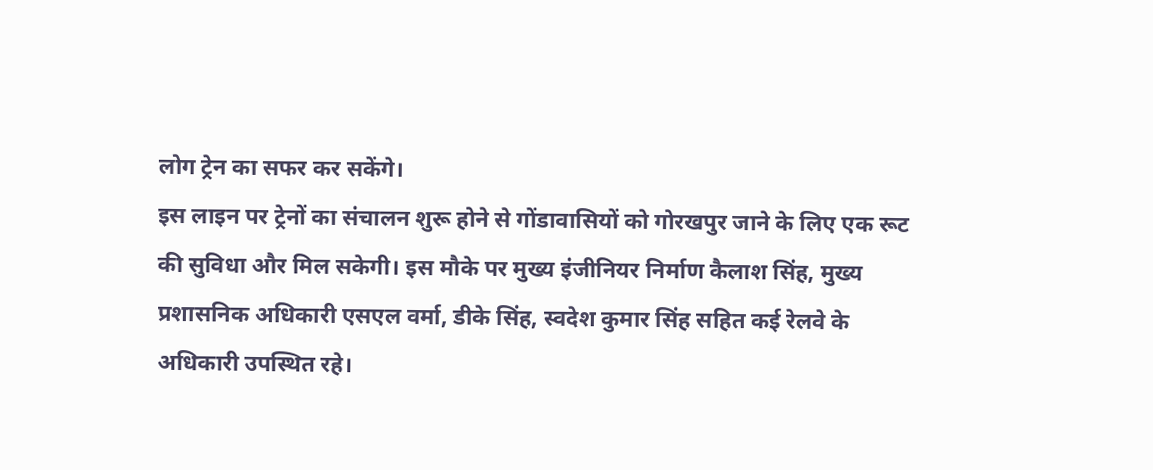लोग ट्रेन का सफर कर सकेंगे।
इस लाइन पर ट्रेनों का संचालन शुरू होने से गोंडावासियों को गोरखपुर जाने के लिए एक रूट की सुविधा और मिल सकेगी। इस मौके पर मुख्य इंजीनियर निर्माण कैलाश सिंह, मुख्य प्रशासनिक अधिकारी एसएल वर्मा, डीके सिंह, स्वदेश कुमार सिंह सहित कई रेलवे के अधिकारी उपस्थित रहे।